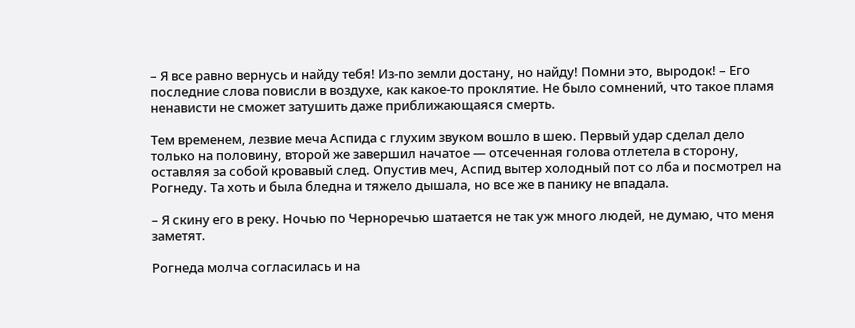– Я все равно вернусь и найду тебя! Из-по земли достану, но найду! Помни это, выродок! – Его последние слова повисли в воздухе, как какое-то проклятие. Не было сомнений, что такое пламя ненависти не сможет затушить даже приближающаяся смерть.

Тем временем, лезвие меча Аспида с глухим звуком вошло в шею. Первый удар сделал дело только на половину, второй же завершил начатое — отсеченная голова отлетела в сторону, оставляя за собой кровавый след. Опустив меч, Аспид вытер холодный пот со лба и посмотрел на Рогнеду. Та хоть и была бледна и тяжело дышала, но все же в панику не впадала.

– Я скину его в реку. Ночью по Черноречью шатается не так уж много людей, не думаю, что меня заметят.

Рогнеда молча согласилась и на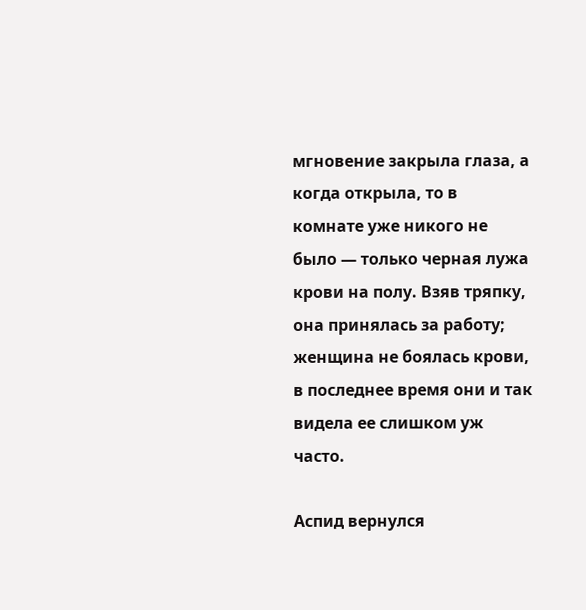мгновение закрыла глаза, а когда открыла, то в комнате уже никого не было — только черная лужа крови на полу. Взяв тряпку, она принялась за работу; женщина не боялась крови, в последнее время они и так видела ее слишком уж часто.

Аспид вернулся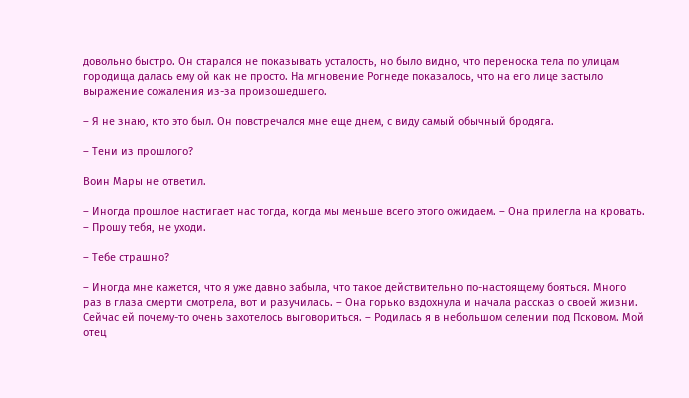довольно быстро. Он старался не показывать усталость, но было видно, что переноска тела по улицам городища далась ему ой как не просто. На мгновение Рогнеде показалось, что на его лице застыло выражение сожаления из-за произошедшего.

– Я не знаю, кто это был. Он повстречался мне еще днем, с виду самый обычный бродяга.

– Тени из прошлого?

Воин Мары не ответил.

– Иногда прошлое настигает нас тогда, когда мы меньше всего этого ожидаем. – Она прилегла на кровать. – Прошу тебя, не уходи.

– Тебе страшно?

– Иногда мне кажется, что я уже давно забыла, что такое действительно по-настоящему бояться. Много раз в глаза смерти смотрела, вот и разучилась. – Она горько вздохнула и начала рассказ о своей жизни. Сейчас ей почему-то очень захотелось выговориться. – Родилась я в небольшом селении под Псковом. Мой отец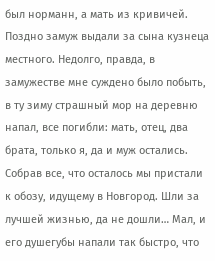был норманн, а мать из кривичей. Поздно замуж выдали за сына кузнеца местного. Недолго, правда, в замужестве мне суждено было побыть, в ту зиму страшный мор на деревню напал, все погибли: мать, отец, два брата, только я, да и муж остались. Собрав все, что осталось мы пристали к обозу, идущему в Новгород. Шли за лучшей жизнью, да не дошли… Мал, и его душегубы напали так быстро, что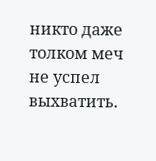никто даже толком меч не успел выхватить.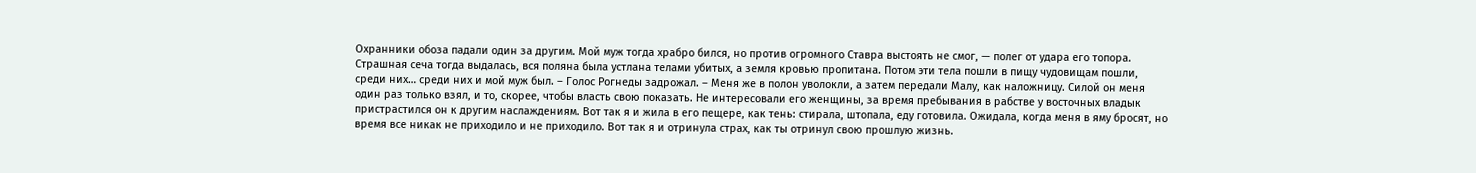Охранники обоза падали один за другим. Мой муж тогда храбро бился, но против огромного Ставра выстоять не смог, — полег от удара его топора. Страшная сеча тогда выдалась, вся поляна была устлана телами убитых, а земля кровью пропитана. Потом эти тела пошли в пищу чудовищам пошли, среди них… среди них и мой муж был. – Голос Рогнеды задрожал. – Меня же в полон уволокли, а затем передали Малу, как наложницу. Силой он меня один раз только взял, и то, скорее, чтобы власть свою показать. Не интересовали его женщины, за время пребывания в рабстве у восточных владык пристрастился он к другим наслаждениям. Вот так я и жила в его пещере, как тень: стирала, штопала, еду готовила. Ожидала, когда меня в яму бросят, но время все никак не приходило и не приходило. Вот так я и отринула страх, как ты отринул свою прошлую жизнь.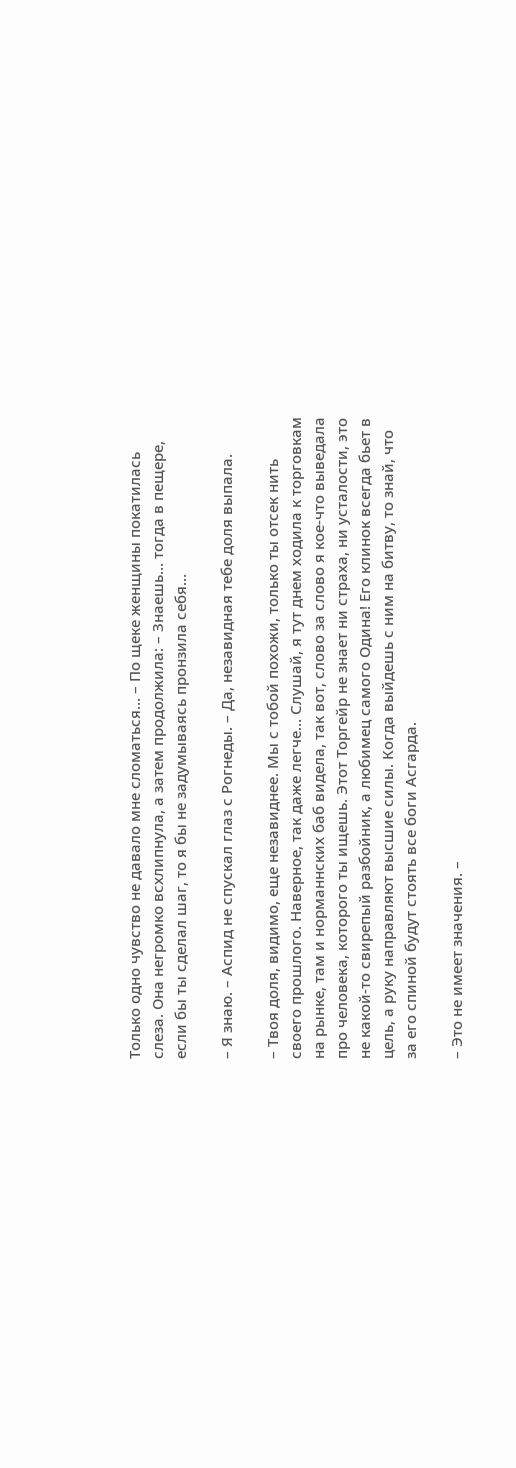Только одно чувство не давало мне сломаться… – По щеке женщины покатилась слеза. Она негромко всхлипнула, а затем продолжила: – Знаешь… тогда в пещере, если бы ты сделал шаг, то я бы не задумываясь пронзила себя…

– Я знаю. – Аспид не спускал глаз с Рогнеды. – Да, незавидная тебе доля выпала.

– Твоя доля, видимо, еще незавиднее. Мы с тобой похожи, только ты отсек нить своего прошлого. Наверное, так даже легче… Слушай, я тут днем ходила к торговкам на рынке, там и норманнских баб видела, так вот, слово за слово я кое-что выведала про человека, которого ты ищешь. Этот Торгейр не знает ни страха, ни усталости, это не какой-то свирепый разбойник, а любимец самого Одина! Его клинок всегда бьет в цель, а руку направляют высшие силы. Когда выйдешь с ним на битву, то знай, что за его спиной будут стоять все боги Асгарда.

– Это не имеет значения. –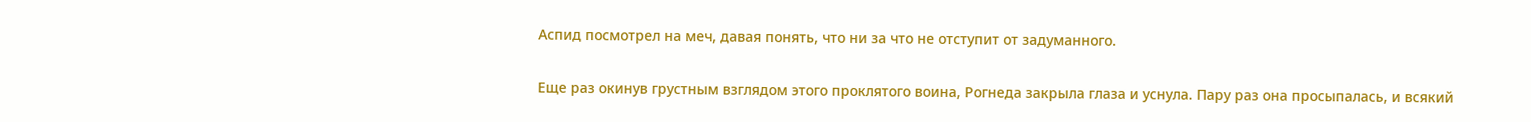Аспид посмотрел на меч, давая понять, что ни за что не отступит от задуманного.

Еще раз окинув грустным взглядом этого проклятого воина, Рогнеда закрыла глаза и уснула. Пару раз она просыпалась, и всякий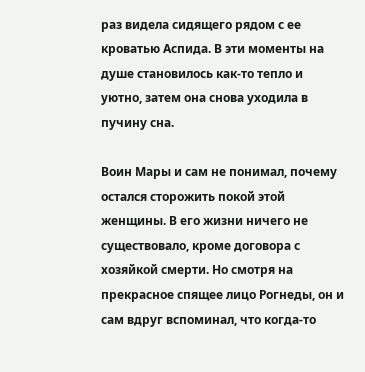раз видела сидящего рядом с ее кроватью Аспида. В эти моменты на душе становилось как-то тепло и уютно, затем она снова уходила в пучину сна.

Воин Мары и сам не понимал, почему остался сторожить покой этой женщины. В его жизни ничего не существовало, кроме договора с хозяйкой смерти. Но смотря на прекрасное спящее лицо Рогнеды, он и сам вдруг вспоминал, что когда-то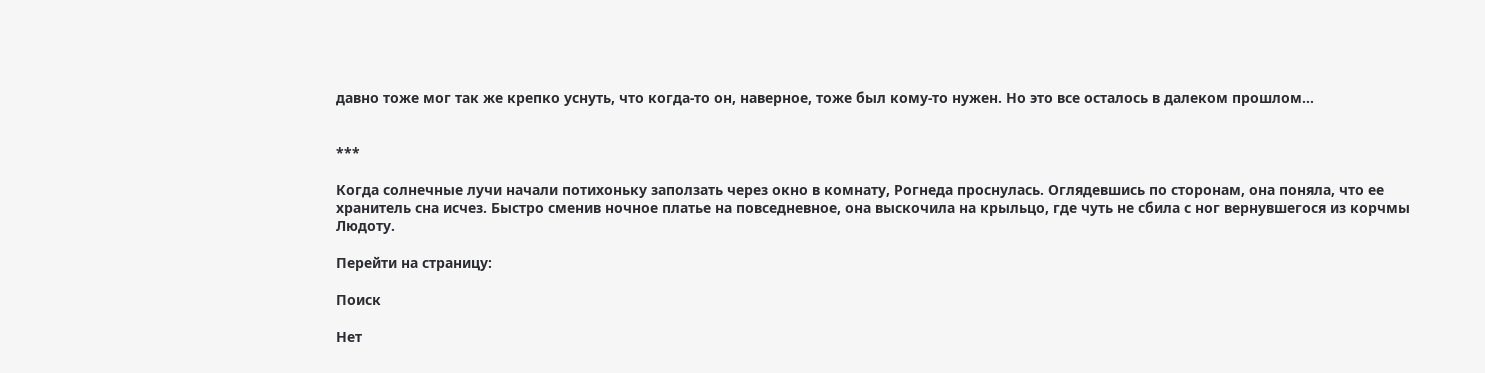давно тоже мог так же крепко уснуть, что когда-то он, наверное, тоже был кому-то нужен. Но это все осталось в далеком прошлом…


***

Когда солнечные лучи начали потихоньку заползать через окно в комнату, Рогнеда проснулась. Оглядевшись по сторонам, она поняла, что ее хранитель сна исчез. Быстро сменив ночное платье на повседневное, она выскочила на крыльцо, где чуть не сбила с ног вернувшегося из корчмы Людоту.

Перейти на страницу:

Поиск

Нет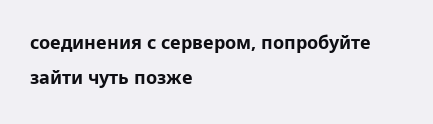соединения с сервером, попробуйте зайти чуть позже